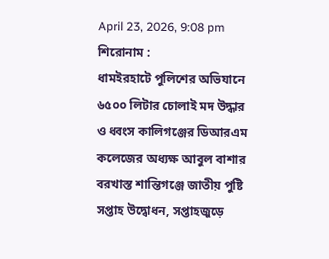April 23, 2026, 9:08 pm
শিরোনাম :
ধামইরহাটে পুলিশের অভিযানে ৬৫০০ লিটার চোলাই মদ উদ্ধার ও ধ্বংস কালিগঞ্জের ডিআরএম কলেজের অধ্যক্ষ আবুল বাশার বরখাস্ত শান্তিগঞ্জে জাতীয় পুষ্টি সপ্তাহ উদ্বোধন, সপ্তাহজুড়ে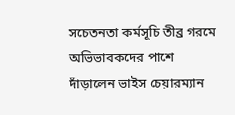সচেতনতা কর্মসূচি তীব্র গরমে অভিভাবকদের পাশে দাঁড়ালেন ভাইস চেয়ারম্যান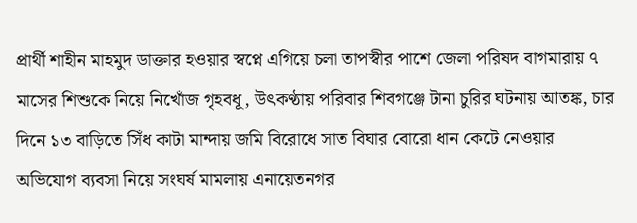প্রার্থী শাহীন মাহমুদ ডাক্তার হওয়ার স্বপ্নে এগিয়ে চলা তাপস্বীর পাশে জেলা পরিষদ বাগমারায় ৭ মাসের শিশুকে নিয়ে নিখোঁজ গৃহবধূ, উৎকণ্ঠায় পরিবার শিবগঞ্জে টানা চুরির ঘটনায় আতঙ্ক, চার দিনে ১৩ বাড়িতে সিঁধ কাটা মান্দায় জমি বিরোধে সাত বিঘার বোরো ধান কেটে নেওয়ার অভিযোগ ব্যবসা নিয়ে সংঘর্ষ মামলায় এনায়েতনগর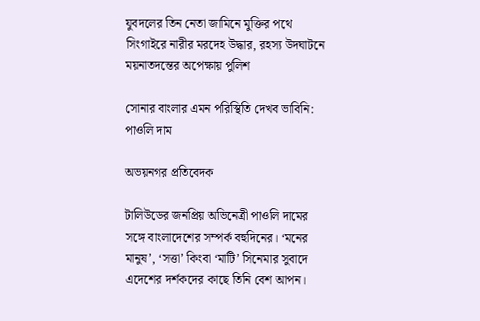যুবদলের তিন নেতা জামিনে মুক্তির পথে সিংগাইরে নারীর মরদেহ উদ্ধার, রহস্য উদঘাটনে ময়নাতদন্তের অপেক্ষায় পুলিশ

সোনার বাংলার এমন পরিস্থিতি দেখব ভাবিনি: পাওলি দাম

অভয়নগর প্রতিবেদক

টালিউডের জনপ্রিয় অভিনেত্রী পাওলি দামের সঙ্গে বাংলাদেশের সম্পর্ক বহুদিনের। ‘মনের মানুষ’, ‘সত্তা’ কিংবা ‘মাটি’ সিনেমার সুবাদে এদেশের দর্শকদের কাছে তিনি বেশ আপন।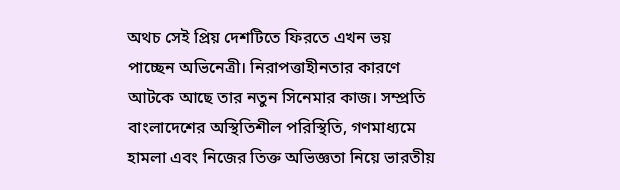অথচ সেই প্রিয় দেশটিতে ফিরতে এখন ভয় পাচ্ছেন অভিনেত্রী। নিরাপত্তাহীনতার কারণে আটকে আছে তার নতুন সিনেমার কাজ। সম্প্রতি বাংলাদেশের অস্থিতিশীল পরিস্থিতি, গণমাধ্যমে হামলা এবং নিজের তিক্ত অভিজ্ঞতা নিয়ে ভারতীয়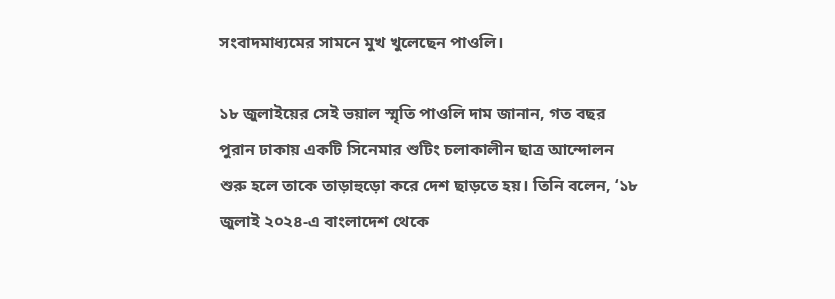সংবাদমাধ্যমের সামনে মুখ খুলেছেন পাওলি।

১৮ জুলাইয়ের সেই ভয়াল স্মৃতি পাওলি দাম জানান, গত বছর পুরান ঢাকায় একটি সিনেমার শুটিং চলাকালীন ছাত্র আন্দোলন শুরু হলে তাকে তাড়াহুড়ো করে দেশ ছাড়তে হয়। তিনি বলেন, ‘১৮ জুলাই ২০২৪-এ বাংলাদেশ থেকে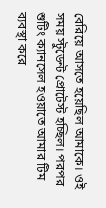বেরিয়ে আসতে হয়েছিল আমাকে। ওই সময় স্টুডেন্ট প্রোটেস্ট হচ্ছিল। পরপর শুটিং ক্যানসেল হওয়াতে আমার টিম ব্যবস্থা করে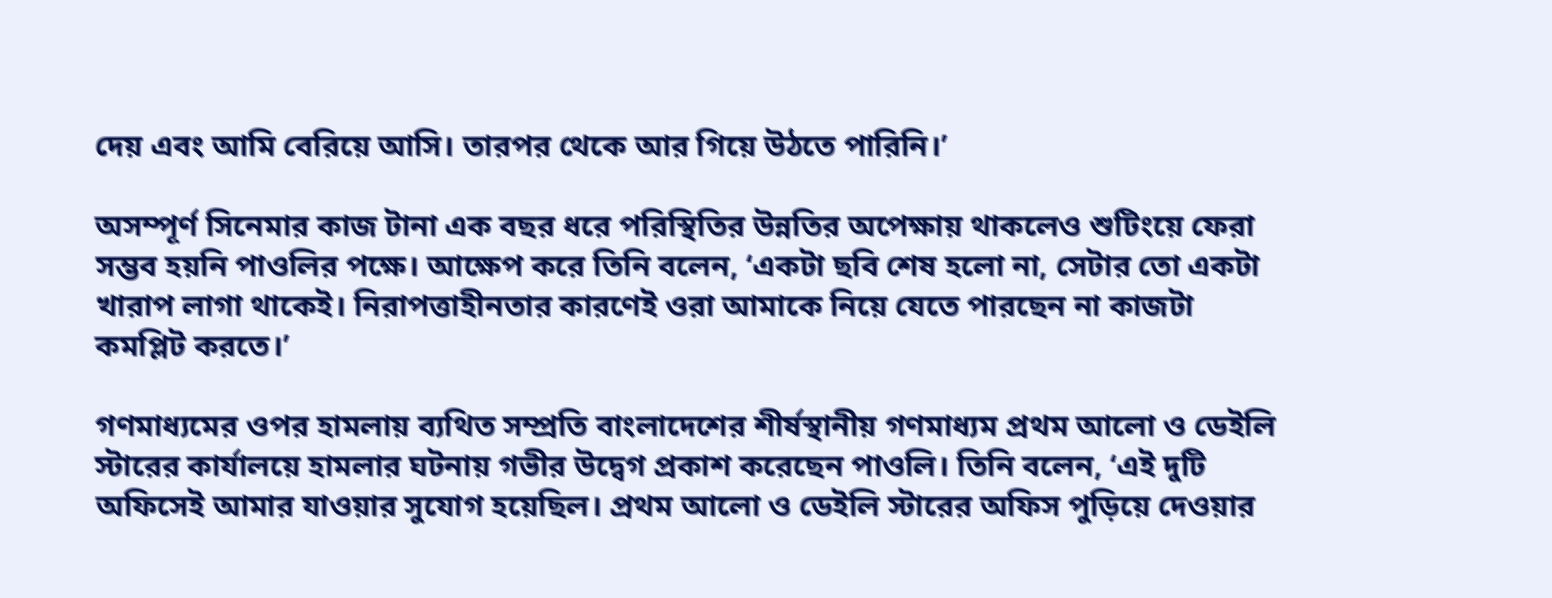দেয় এবং আমি বেরিয়ে আসি। তারপর থেকে আর গিয়ে উঠতে পারিনি।’

অসম্পূর্ণ সিনেমার কাজ টানা এক বছর ধরে পরিস্থিতির উন্নতির অপেক্ষায় থাকলেও শুটিংয়ে ফেরা সম্ভব হয়নি পাওলির পক্ষে। আক্ষেপ করে তিনি বলেন, ‘একটা ছবি শেষ হলো না, সেটার তো একটা খারাপ লাগা থাকেই। নিরাপত্তাহীনতার কারণেই ওরা আমাকে নিয়ে যেতে পারছেন না কাজটা কমপ্লিট করতে।’

গণমাধ্যমের ওপর হামলায় ব্যথিত সম্প্রতি বাংলাদেশের শীর্ষস্থানীয় গণমাধ্যম প্রথম আলো ও ডেইলি স্টারের কার্যালয়ে হামলার ঘটনায় গভীর উদ্বেগ প্রকাশ করেছেন পাওলি। তিনি বলেন, ‘এই দুটি অফিসেই আমার যাওয়ার সুযোগ হয়েছিল। প্রথম আলো ও ডেইলি স্টারের অফিস পুড়িয়ে দেওয়ার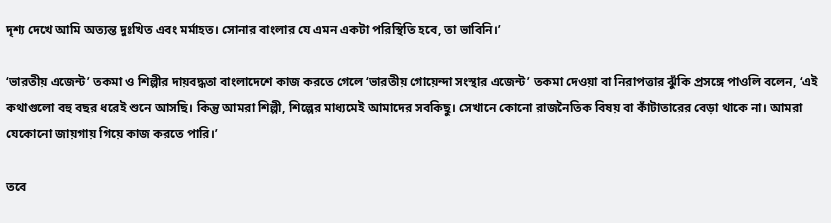দৃশ্য দেখে আমি অত্যন্ত দুঃখিত এবং মর্মাহত। সোনার বাংলার যে এমন একটা পরিস্থিতি হবে, তা ভাবিনি।’

‘ভারতীয় এজেন্ট’ তকমা ও শিল্পীর দায়বদ্ধতা বাংলাদেশে কাজ করতে গেলে ‘ভারতীয় গোয়েন্দা সংস্থার এজেন্ট’ তকমা দেওয়া বা নিরাপত্তার ঝুঁকি প্রসঙ্গে পাওলি বলেন, ‘এই কথাগুলো বহু বছর ধরেই শুনে আসছি। কিন্তু আমরা শিল্পী, শিল্পের মাধ্যমেই আমাদের সবকিছু। সেখানে কোনো রাজনৈতিক বিষয় বা কাঁটাতারের বেড়া থাকে না। আমরা যেকোনো জায়গায় গিয়ে কাজ করতে পারি।’

তবে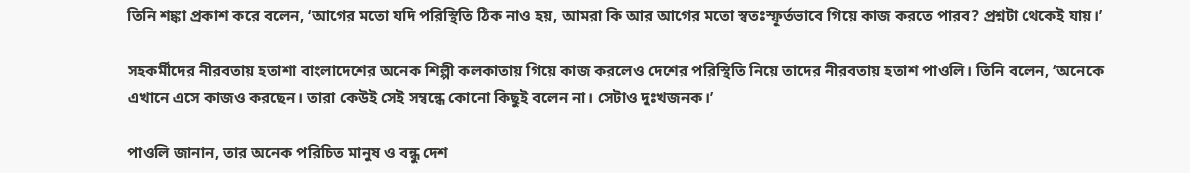তিনি শঙ্কা প্রকাশ করে বলেন, ‘আগের মতো যদি পরিস্থিতি ঠিক নাও হয়, আমরা কি আর আগের মতো স্বতঃস্ফূর্তভাবে গিয়ে কাজ করতে পারব? প্রশ্নটা থেকেই যায়।’

সহকর্মীদের নীরবতায় হতাশা বাংলাদেশের অনেক শিল্পী কলকাতায় গিয়ে কাজ করলেও দেশের পরিস্থিতি নিয়ে তাদের নীরবতায় হতাশ পাওলি। তিনি বলেন, ‘অনেকে এখানে এসে কাজও করছেন। তারা কেউই সেই সম্বন্ধে কোনো কিছুই বলেন না। সেটাও দুঃখজনক।’

পাওলি জানান, তার অনেক পরিচিত মানুষ ও বন্ধু দেশ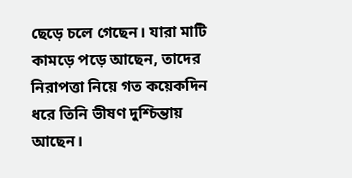ছেড়ে চলে গেছেন। যারা মাটি কামড়ে পড়ে আছেন, তাদের নিরাপত্তা নিয়ে গত কয়েকদিন ধরে তিনি ভীষণ দুশ্চিন্তায় আছেন।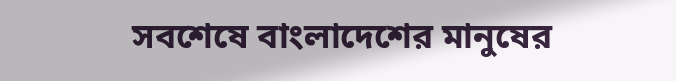সবশেষে বাংলাদেশের মানুষের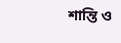শান্তি ও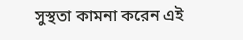সুস্থতা কামনা করেন এই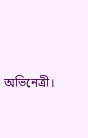অভিনেত্রী।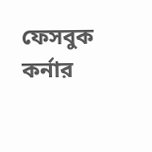ফেসবুক কর্নার